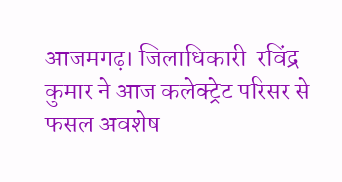आजमगढ़। जिलाधिकारी  रविंद्र कुमार ने आज कलेक्ट्रेट परिसर से फसल अवशेष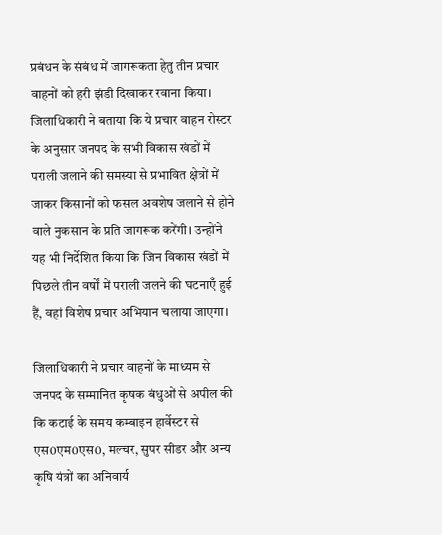प्रबंधन के संबंध में जागरूकता हेतु तीन प्रचार वाहनों को हरी झंडी दिखाकर रवाना किया। जिलाधिकारी ने बताया कि ये प्रचार वाहन रोस्टर के अनुसार जनपद के सभी विकास खंडों में पराली जलाने की समस्या से प्रभावित क्षेत्रों में जाकर किसानों को फसल अवशेष जलाने से होने वाले नुकसान के प्रति जागरूक करेंगी। उन्होंने यह भी निर्देशित किया कि जिन विकास खंडों में पिछले तीन वर्षों में पराली जलने की घटनाएँ हुई हैं, वहां विशेष प्रचार अभियान चलाया जाएगा।

जिलाधिकारी ने प्रचार वाहनों के माध्यम से जनपद के सम्मानित कृषक बंधुओं से अपील की कि कटाई के समय कम्बाइन हार्वेस्टर से एस0एम0एस0, मल्चर, सुपर सीडर और अन्य कृषि यंत्रों का अनिवार्य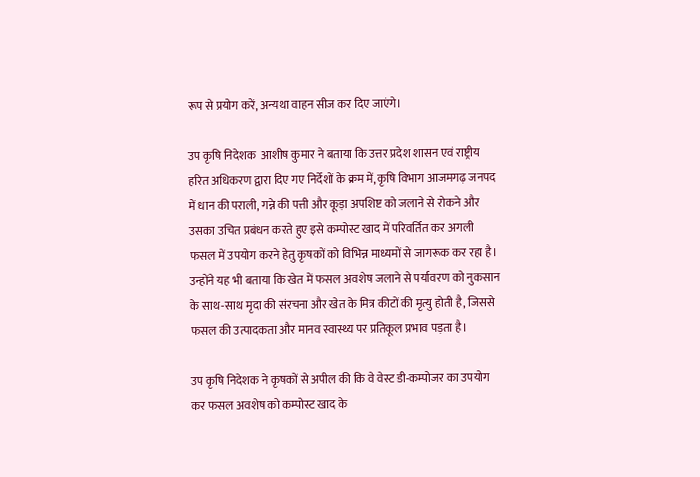रूप से प्रयोग करें, अन्यथा वाहन सीज कर दिए जाएंगे।

उप कृषि निदेशक  आशीष कुमार ने बताया कि उत्तर प्रदेश शासन एवं राष्ट्रीय हरित अधिकरण द्वारा दिए गए निर्देशों के क्रम में, कृषि विभाग आजमगढ़ जनपद में धान की पराली, गन्ने की पत्ती और कूड़ा अपशिष्ट को जलाने से रोकने और उसका उचित प्रबंधन करते हुए इसे कम्पोस्ट खाद में परिवर्तित कर अगली फसल में उपयोग करने हेतु कृषकों को विभिन्न माध्यमों से जागरूक कर रहा है। उन्होंने यह भी बताया कि खेत में फसल अवशेष जलाने से पर्यावरण को नुकसान के साथ-साथ मृदा की संरचना और खेत के मित्र कीटों की मृत्यु होती है, जिससे फसल की उत्पादकता और मानव स्वास्थ्य पर प्रतिकूल प्रभाव पड़ता है।

उप कृषि निदेशक ने कृषकों से अपील की कि वे वेस्ट डी-कम्पोजर का उपयोग कर फसल अवशेष को कम्पोस्ट खाद के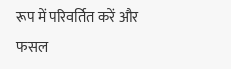रूप में परिवर्तित करें और फसल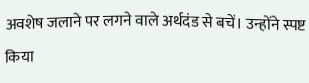अवशेष जलाने पर लगने वाले अर्थदंड से बचें। उन्होंने स्पष्ट किया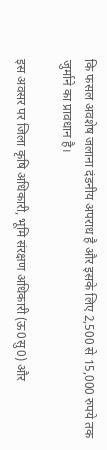कि फसल अवशेष जलाना दंडनीय अपराध है और इसके लिए 2,500 से 15,000 रुपये तक जुर्माने का प्रावधान है।

इस अवसर पर जिला कृषि अधिकारी, भूमि संरक्षण अधिकारी (ऊ0सु0) और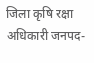जिला कृषि रक्षा अधिकारी जनपद-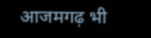आजमगढ़ भी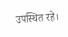उपस्थित रहे।